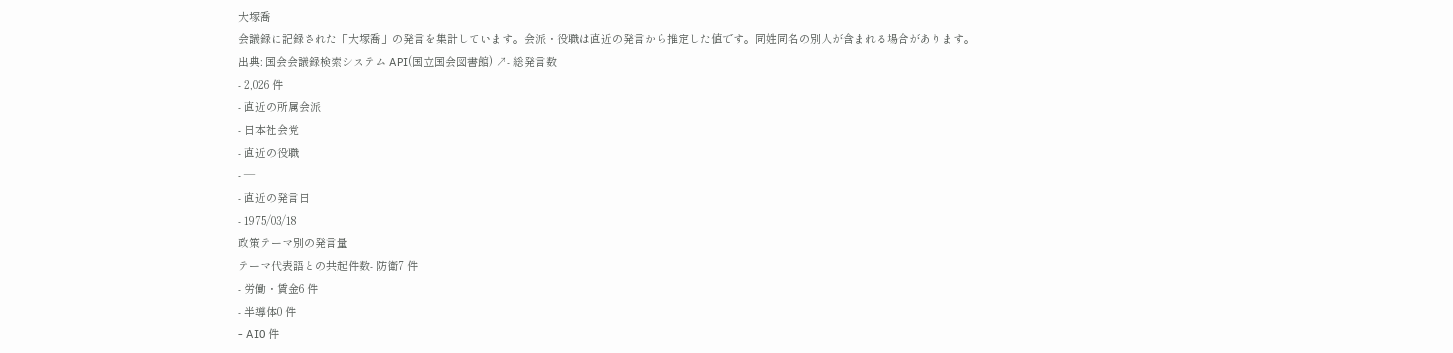大塚喬
会議録に記録された「大塚喬」の発言を集計しています。会派・役職は直近の発言から推定した値です。同姓同名の別人が含まれる場合があります。
出典: 国会会議録検索システム API(国立国会図書館) ↗- 総発言数
- 2,026 件
- 直近の所属会派
- 日本社会党
- 直近の役職
- —
- 直近の発言日
- 1975/03/18
政策テーマ別の発言量
テーマ代表語との共起件数- 防衛7 件
- 労働・賃金6 件
- 半導体0 件
- AI0 件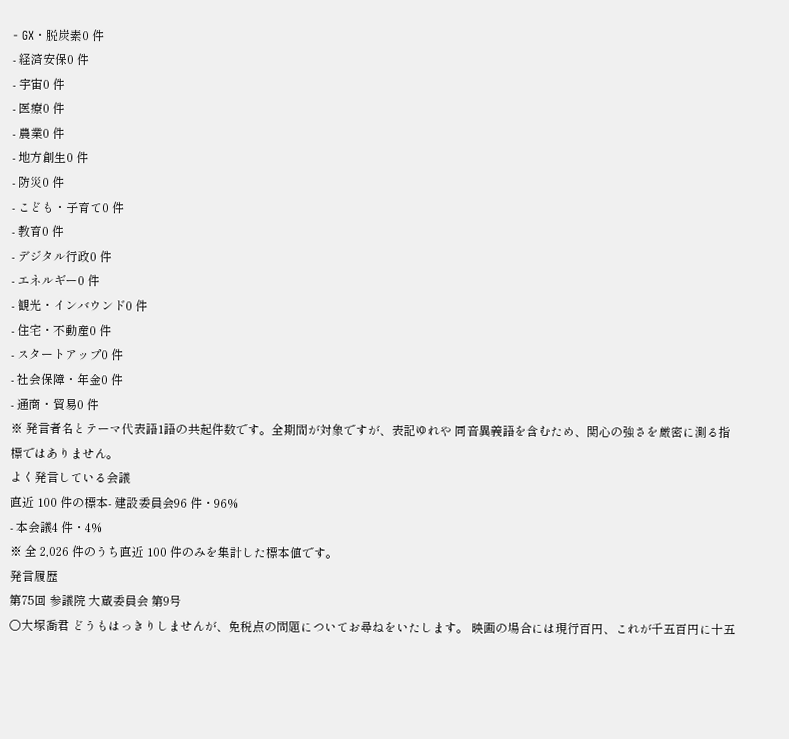- GX・脱炭素0 件
- 経済安保0 件
- 宇宙0 件
- 医療0 件
- 農業0 件
- 地方創生0 件
- 防災0 件
- こども・子育て0 件
- 教育0 件
- デジタル行政0 件
- エネルギー0 件
- 観光・インバウンド0 件
- 住宅・不動産0 件
- スタートアップ0 件
- 社会保障・年金0 件
- 通商・貿易0 件
※ 発言者名とテーマ代表語1語の共起件数です。全期間が対象ですが、表記ゆれや 同音異義語を含むため、関心の強さを厳密に測る指標ではありません。
よく発言している会議
直近 100 件の標本- 建設委員会96 件・96%
- 本会議4 件・4%
※ 全 2,026 件のうち直近 100 件のみを集計した標本値です。
発言履歴
第75回 参議院 大蔵委員会 第9号
○大塚喬君 どうもはっきりしませんが、免税点の問題についてお尋ねをいたします。 映画の場合には現行百円、これが千五百円に十五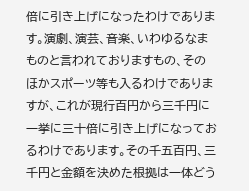倍に引き上げになったわけであります。演劇、演芸、音楽、いわゆるなまものと言われておりますもの、そのほかスポーツ等も入るわけでありますが、これが現行百円から三千円に一挙に三十倍に引き上げになっておるわけであります。その千五百円、三千円と金額を決めた根拠は一体どう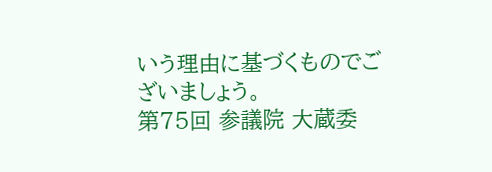いう理由に基づくものでございましょう。
第75回 参議院 大蔵委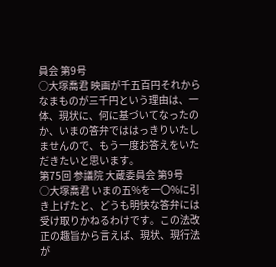員会 第9号
○大塚喬君 映画が千五百円それからなまものが三千円という理由は、一体、現状に、何に基づいてなったのか、いまの答弁でははっきりいたしませんので、もう一度お答えをいただきたいと思います。
第75回 参議院 大蔵委員会 第9号
○大塚喬君 いまの五%を一〇%に引き上げたと、どうも明快な答弁には受け取りかねるわけです。この法改正の趣旨から言えば、現状、現行法が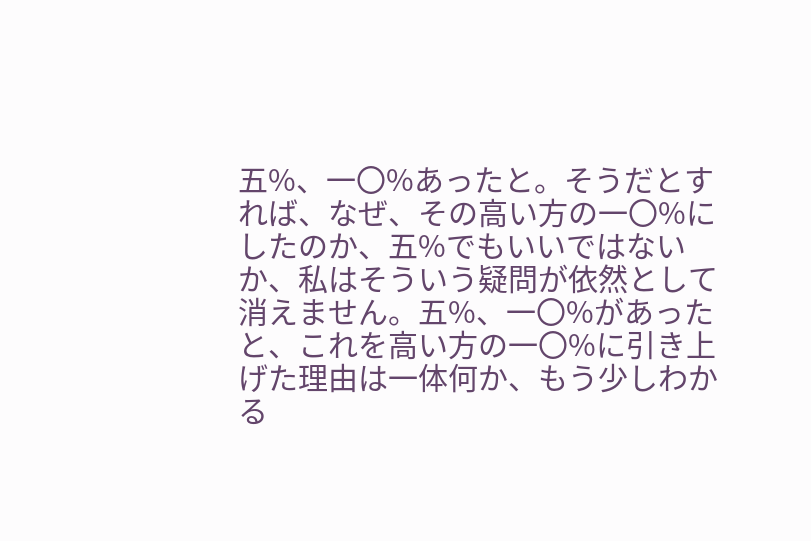五%、一〇%あったと。そうだとすれば、なぜ、その高い方の一〇%にしたのか、五%でもいいではないか、私はそういう疑問が依然として消えません。五%、一〇%があったと、これを高い方の一〇%に引き上げた理由は一体何か、もう少しわかる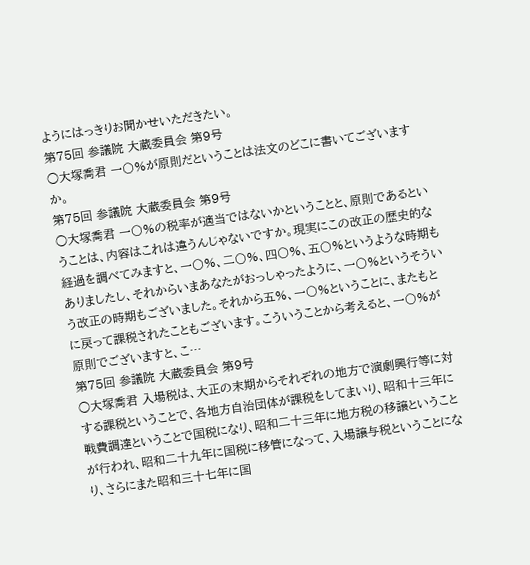ようにはっきりお聞かせいただきたい。
第75回 参議院 大蔵委員会 第9号
○大塚喬君 一〇%が原則だということは法文のどこに書いてございますか。
第75回 参議院 大蔵委員会 第9号
○大塚喬君 一〇%の税率が適当ではないかということと、原則であるということは、内容はこれは違うんじゃないですか。現実にこの改正の歴史的な経過を調べてみますと、一〇%、二〇%、四〇%、五〇%というような時期もありましたし、それからいまあなたがおっしゃったように、一〇%というそういう改正の時期もございました。それから五%、一〇%ということに、またもとに戻って課税されたこともございます。こういうことから考えると、一〇%が原則でございますと、こ…
第75回 参議院 大蔵委員会 第9号
○大塚喬君 入場税は、大正の末期からそれぞれの地方で演劇興行等に対する課税ということで、各地方自治団体が課税をしてまいり、昭和十三年に戦費調達ということで国税になり、昭和二十三年に地方税の移譲ということが行われ、昭和二十九年に国税に移管になって、入場譲与税ということになり、さらにまた昭和三十七年に国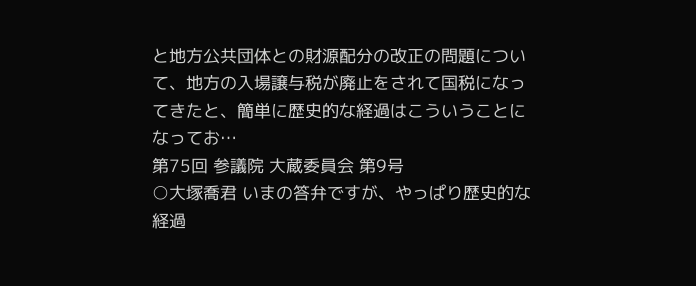と地方公共団体との財源配分の改正の問題について、地方の入場譲与税が廃止をされて国税になってきたと、簡単に歴史的な経過はこういうことになってお…
第75回 参議院 大蔵委員会 第9号
○大塚喬君 いまの答弁ですが、やっぱり歴史的な経過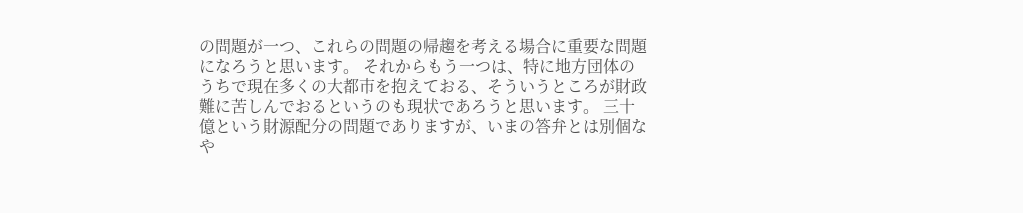の問題が一つ、これらの問題の帰趨を考える場合に重要な問題になろうと思います。 それからもう一つは、特に地方団体のうちで現在多くの大都市を抱えておる、そういうところが財政難に苦しんでおるというのも現状であろうと思います。 三十億という財源配分の問題でありますが、いまの答弁とは別個なや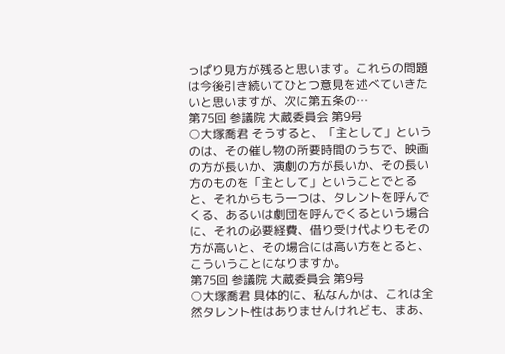っぱり見方が残ると思います。これらの問題は今後引き続いてひとつ意見を述べていきたいと思いますが、次に第五条の…
第75回 参議院 大蔵委員会 第9号
○大塚喬君 そうすると、「主として」というのは、その催し物の所要時間のうちで、映画の方が長いか、演劇の方が長いか、その長い方のものを「主として」ということでとると、それからもう一つは、タレントを呼んでくる、あるいは劇団を呼んでくるという場合に、それの必要経費、借り受け代よりもその方が高いと、その場合には高い方をとると、こういうことになりますか。
第75回 参議院 大蔵委員会 第9号
○大塚喬君 具体的に、私なんかは、これは全然タレント性はありませんけれども、まあ、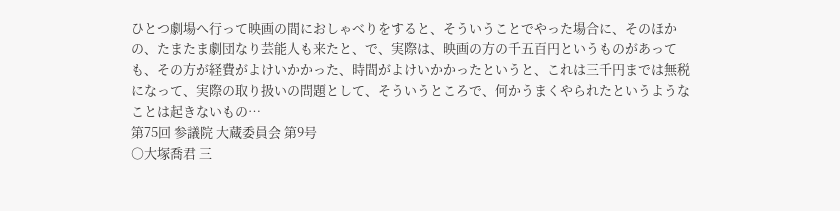ひとつ劇場へ行って映画の間におしゃべりをすると、そういうことでやった場合に、そのほかの、たまたま劇団なり芸能人も来たと、で、実際は、映画の方の千五百円というものがあっても、その方が経費がよけいかかった、時間がよけいかかったというと、これは三千円までは無税になって、実際の取り扱いの問題として、そういうところで、何かうまくやられたというようなことは起きないもの…
第75回 参議院 大蔵委員会 第9号
○大塚喬君 三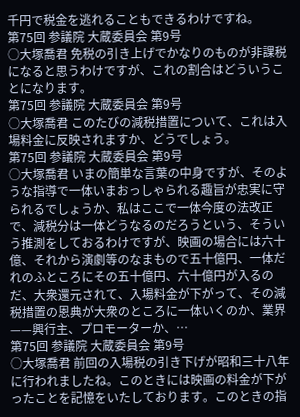千円で税金を逃れることもできるわけですね。
第75回 参議院 大蔵委員会 第9号
○大塚喬君 免税の引き上げでかなりのものが非課税になると思うわけですが、これの割合はどういうことになります。
第75回 参議院 大蔵委員会 第9号
○大塚喬君 このたびの減税措置について、これは入場料金に反映されますか、どうでしょう。
第75回 参議院 大蔵委員会 第9号
○大塚喬君 いまの簡単な言葉の中身ですが、そのような指導で一体いまおっしゃられる趣旨が忠実に守られるでしょうか、私はここで一体今度の法改正で、減税分は一体どうなるのだろうという、そういう推測をしておるわけですが、映画の場合には六十億、それから演劇等のなまもので五十億円、一体だれのふところにその五十億円、六十億円が入るのだ、大衆還元されて、入場料金が下がって、その減税措置の恩典が大衆のところに一体いくのか、業界——興行主、プロモーターか、…
第75回 参議院 大蔵委員会 第9号
○大塚喬君 前回の入場税の引き下げが昭和三十八年に行われましたね。このときには映画の料金が下がったことを記憶をいたしております。このときの指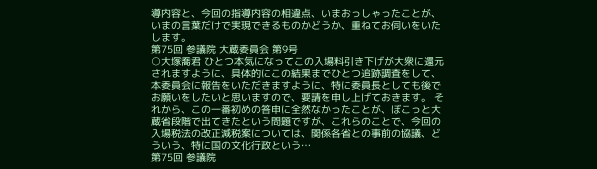導内容と、今回の指導内容の相違点、いまおっしゃったことが、いまの言葉だけで実現できるものかどうか、重ねてお伺いをいたします。
第75回 参議院 大蔵委員会 第9号
○大塚喬君 ひとつ本気になってこの入場料引き下げが大衆に還元されますように、具体的にこの結果までひとつ追跡調査をして、本委員会に報告をいただきますように、特に委員長としても後でお願いをしたいと思いますので、要請を申し上げておきます。 それから、この一番初めの答申に全然なかったことが、ぼこっと大蔵省段階で出てきたという問題ですが、これらのことで、今回の入場税法の改正減税案については、関係各省との事前の協議、どういう、特に国の文化行政という…
第75回 参議院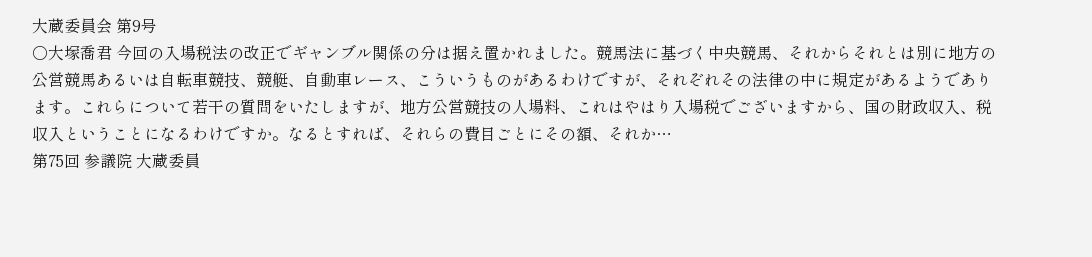大蔵委員会 第9号
○大塚喬君 今回の入場税法の改正でギャンブル関係の分は据え置かれました。競馬法に基づく中央競馬、それからそれとは別に地方の公営競馬あるいは自転車競技、競艇、自動車レース、こういうものがあるわけですが、それぞれその法律の中に規定があるようであります。これらについて若干の質問をいたしますが、地方公営競技の人場料、これはやはり入場税でございますから、国の財政収入、税収入ということになるわけですか。なるとすれば、それらの費目ごとにその額、それか…
第75回 参議院 大蔵委員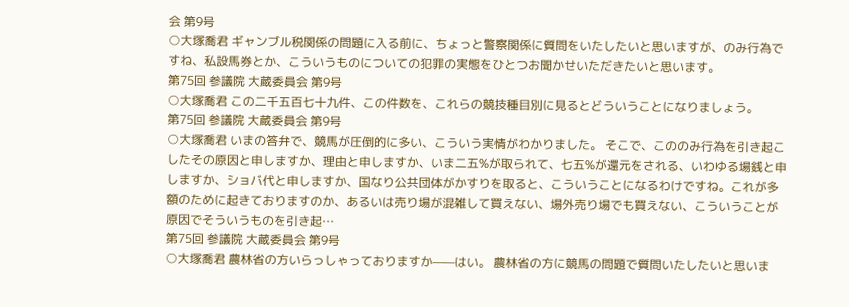会 第9号
○大塚喬君 ギャンブル税関係の問題に入る前に、ちょっと警察関係に質問をいたしたいと思いますが、のみ行為ですね、私設馬券とか、こういうものについての犯罪の実態をひとつお聞かせいただきたいと思います。
第75回 参議院 大蔵委員会 第9号
○大塚喬君 この二千五百七十九件、この件数を、これらの競技種目別に見るとどういうことになりましょう。
第75回 参議院 大蔵委員会 第9号
○大塚喬君 いまの答弁で、競馬が圧倒的に多い、こういう実情がわかりました。 そこで、こののみ行為を引き起こしたその原因と申しますか、理由と申しますか、いま二五%が取られて、七五%が還元をされる、いわゆる場銭と申しますか、ショバ代と申しますか、国なり公共団体がかすりを取ると、こういうことになるわけですね。これが多額のために起きておりますのか、あるいは売り場が混雑して買えない、場外売り場でも買えない、こういうことが原因でそういうものを引き起…
第75回 参議院 大蔵委員会 第9号
○大塚喬君 農林省の方いらっしゃっておりますか——はい。 農林省の方に競馬の問題で質問いたしたいと思いま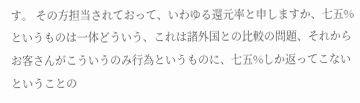す。 その方担当されておって、いわゆる還元率と申しますか、七五%というものは一体どういう、これは諸外国との比較の問題、それからお客さんがこういうのみ行為というものに、七五%しか返ってこないということの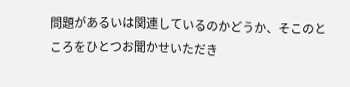問題があるいは関連しているのかどうか、そこのところをひとつお聞かせいただき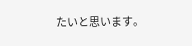たいと思います。